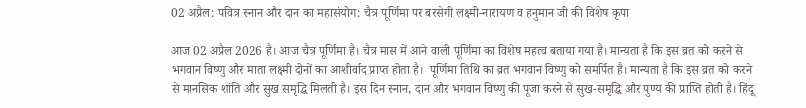02 अप्रैल: पवित्र स्नान और दान का महासंयोग: चैत्र पूर्णिमा पर बरसेगी लक्ष्मी-नारायण व हनुमान जी की विशेष कृपा

आज 02 अप्रैल 2026 है। आज चैत्र पूर्णिमा है। चैत्र मास में आने वाली पूर्णिमा का विशेष महत्व बताया गया है। मान्यता है कि इस व्रत को करने से भगवान विष्णु और माता लक्ष्मी दोनों का आशीर्वाद प्राप्त होता है।  पूर्णिमा तिथि का व्रत भगवान विष्णु को समर्पित है। मान्यता है कि इस व्रत को करने से मानसिक शांति और सुख समृद्धि मिलती है। इस दिन स्नान, दान और भगवान विष्णु की पूजा करने से सुख-समृद्धि और पुण्य की प्राप्ति होती है। हिंदू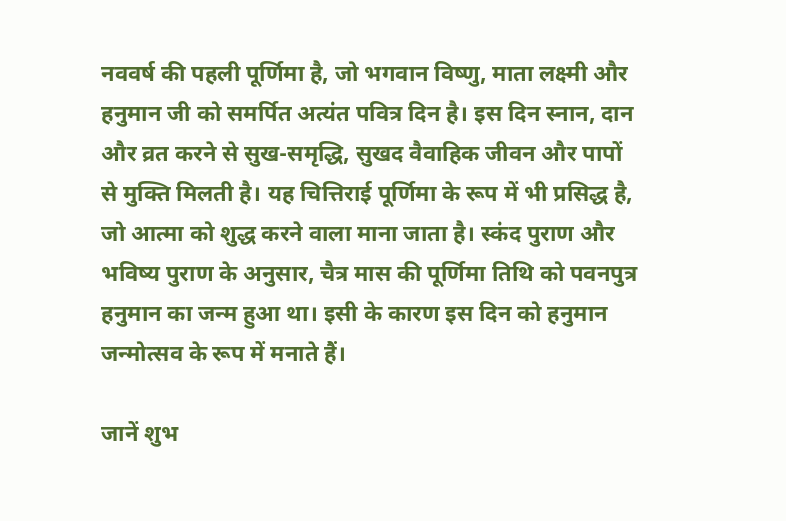नववर्ष की पहली पूर्णिमा है, जो भगवान विष्णु, माता लक्ष्मी और हनुमान जी को समर्पित अत्यंत पवित्र दिन है। इस दिन स्नान, दान और व्रत करने से सुख-समृद्धि, सुखद वैवाहिक जीवन और पापों से मुक्ति मिलती है। यह चित्तिराई पूर्णिमा के रूप में भी प्रसिद्ध है, जो आत्मा को शुद्ध करने वाला माना जाता है। स्कंद पुराण और भविष्य पुराण के अनुसार, चैत्र मास की पूर्णिमा तिथि को पवनपुत्र हनुमान का जन्म हुआ था। इसी के कारण इस दिन को हनुमान जन्मोत्सव के रूप में मनाते हैं।

जानें शुभ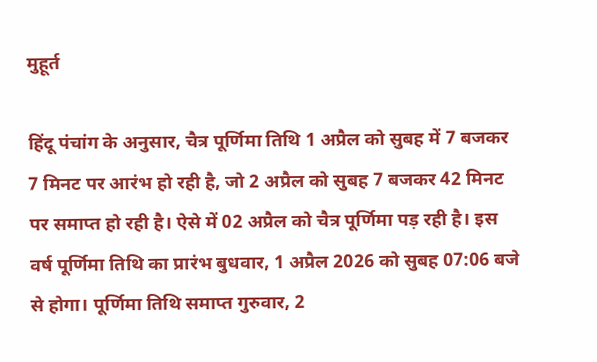मुहूर्त

हिंदू पंचांग के अनुसार, चैत्र पूर्णिमा तिथि 1 अप्रैल को सुबह में 7 बजकर 7 मिनट पर आरंभ हो रही है, जो 2 अप्रैल को सुबह 7 बजकर 42 मिनट पर समाप्त हो रही है। ऐसे में 02 अप्रैल को चैत्र पूर्णिमा पड़ रही है। इस वर्ष पूर्णिमा तिथि का प्रारंभ बुधवार, 1 अप्रैल 2026 को सुबह 07:06 बजे से होगा। पूर्णिमा तिथि समाप्त गुरुवार, 2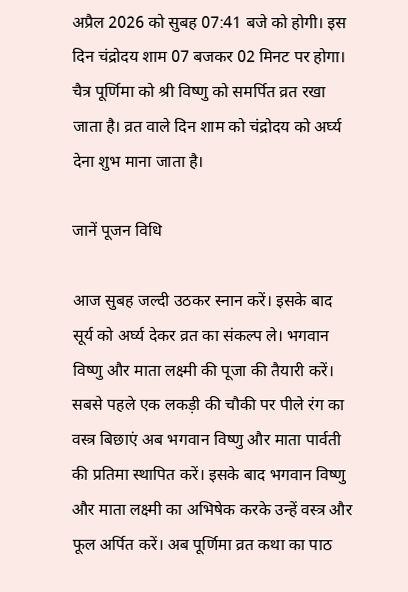अप्रैल 2026 को सुबह 07:41 बजे को होगी। इस दिन चंद्रोदय शाम 07 बजकर 02 मिनट पर होगा। चैत्र पूर्णिमा को श्री विष्णु को समर्पित व्रत रखा जाता है। व्रत वाले दिन शाम को चंद्रोदय को अर्घ्य देना शुभ माना जाता है।

जानें पूजन विधि

आज सुबह जल्दी उठकर स्नान करें। इसके बाद सूर्य को अर्घ्य देकर व्रत का संकल्प ले। भगवान विष्णु और माता लक्ष्मी की पूजा की तैयारी करें। सबसे पहले एक लकड़ी की चौकी पर पीले रंग का वस्त्र बिछाएं अब भगवान विष्णु और माता पार्वती की प्रतिमा स्थापित करें। इसके बाद भगवान विष्णु और माता लक्ष्मी का अभिषेक करके उन्हें वस्त्र और फूल अर्पित करें। अब पूर्णिमा व्रत कथा का पाठ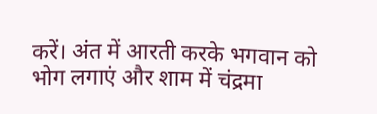करें। अंत में आरती करके भगवान को भोग लगाएं और शाम में चंद्रमा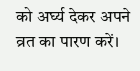को अर्घ्य देकर अपने व्रत का पारण करें।